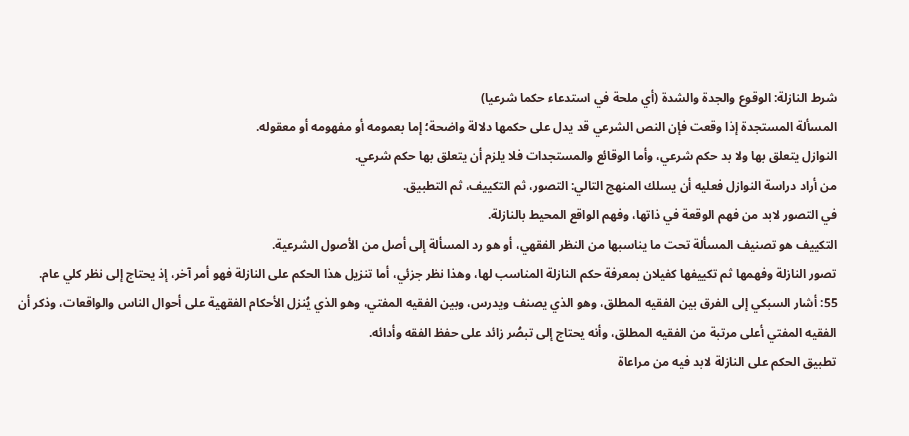شرط النازلة: الوقوع والجدة والشدة (أي ملحة في استدعاء حكما شرعيا)
المسألة المستجدة إذا وقعت فإن النص الشرعي قد يدل على حكمها دلالة واضحة؛ إما بعمومه أو مفهومه أو معقوله.
النوازل يتعلق بها ولا بد حكم شرعي، وأما الوقائع والمستجدات فلا يلزم أن يتعلق بها حكم شرعي.
من أراد دراسة النوازل فعليه أن يسلك المنهج التالي: التصور، ثم التكييف، ثم التطبيق.
في التصور لابد من فهم الوقعة في ذاتها، وفهم الواقع المحيط بالنازلة.
التكييف هو تصنيف المسألة تحت ما يناسبها من النظر الفقهي، أو هو رد المسألة إلى أصل من الأصول الشرعية.
تصور النازلة وفهمها ثم تكييفها كفيلان بمعرفة حكم النازلة المناسب لها، وهذا نظر جزئي، أما تنزيل هذا الحكم على النازلة فهو أمر آخر، إذ يحتاج إلى نظر كلي عام.
55: أشار السبكي إلى الفرق بين الفقيه المطلق، وهو الذي يصنف ويدرس، وبين الفقيه المفتي، وهو الذي يُنزل الأحكام الفقهية على أحوال الناس والواقعات، وذكر أن الفقيه المفتي أعلى مرتبة من الفقيه المطلق، وأنه يحتاج إلى تبصُر زائد على حفظ الفقه وأدائه.
تطبيق الحكم على النازلة لابد فيه من مراعاة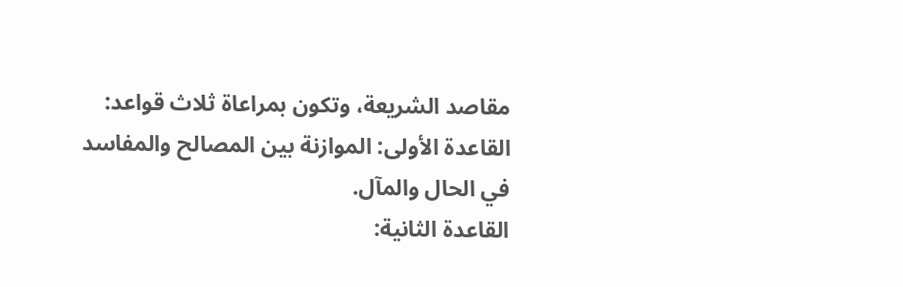مقاصد الشريعة، وتكون بمراعاة ثلاث قواعد:
القاعدة الأولى: الموازنة بين المصالح والمفاسد في الحال والمآل.
القاعدة الثانية: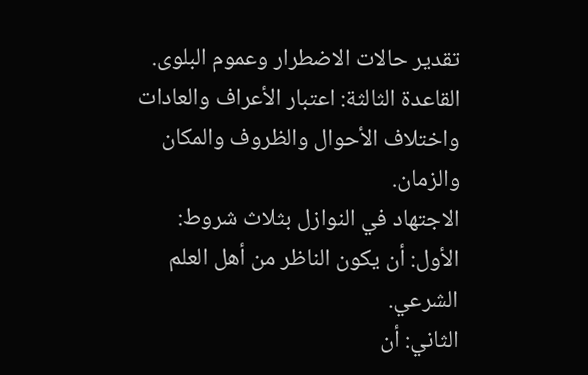تقدير حالات الاضطرار وعموم البلوى.
القاعدة الثالثة: اعتبار الأعراف والعادات واختلاف الأحوال والظروف والمكان والزمان.
الاجتهاد في النوازل بثلاث شروط:
الأول: أن يكون الناظر من أهل العلم الشرعي.
الثاني: أن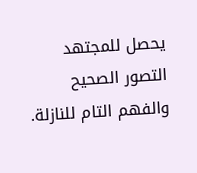يحصل للمجتهد التصور الصحيح والفهم التام للنازلة.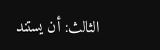الثالث: أن يستند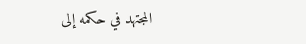المجتهد في حكمه إلى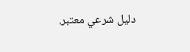دليل شرعي معتبر.